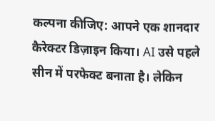कल्पना कीजिए: आपने एक शानदार कैरेक्टर डिज़ाइन किया। AI उसे पहले सीन में परफेक्ट बनाता है। लेकिन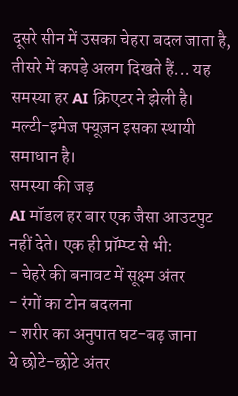दूसरे सीन में उसका चेहरा बदल जाता है, तीसरे में कपड़े अलग दिखते हैं... यह समस्या हर AI क्रिएटर ने झेली है। मल्टी-इमेज फ्यूज़न इसका स्थायी समाधान है।
समस्या की जड़
AI मॉडल हर बार एक जैसा आउटपुट नहीं देते। एक ही प्रॉम्प्ट से भी:
- चेहरे की बनावट में सूक्ष्म अंतर
- रंगों का टोन बदलना
- शरीर का अनुपात घट-बढ़ जाना
ये छोटे-छोटे अंतर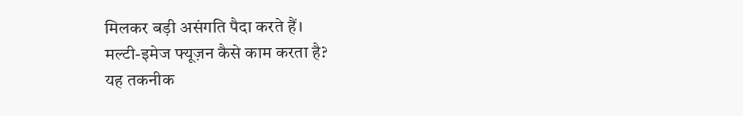मिलकर बड़ी असंगति पैदा करते हैं।
मल्टी-इमेज फ्यूज़न कैसे काम करता है?
यह तकनीक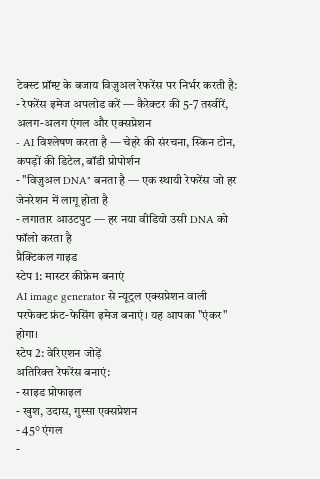टेक्स्ट प्रॉम्प्ट के बजाय विज़ुअल रेफरेंस पर निर्भर करती है:
- रेफरेंस इमेज अपलोड करें — कैरेक्टर की 5-7 तस्वीरें, अलग-अलग एंगल और एक्सप्रेशन
- AI विश्लेषण करता है — चेहरे की संरचना, स्किन टोन, कपड़ों की डिटेल, बॉडी प्रोपोर्शन
- "विज़ुअल DNA" बनता है — एक स्थायी रेफरेंस जो हर जेनरेशन में लागू होता है
- लगातार आउटपुट — हर नया वीडियो उसी DNA को फॉलो करता है
प्रैक्टिकल गाइड
स्टेप 1: मास्टर कीफ्रेम बनाएं
AI image generator से न्यूट्रल एक्सप्रेशन वाली परफेक्ट फ्रंट-फेसिंग इमेज बनाएं। यह आपका "एंकर" होगा।
स्टेप 2: वेरिएशन जोड़ें
अतिरिक्त रेफरेंस बनाएं:
- साइड प्रोफाइल
- खुश, उदास, गुस्सा एक्सप्रेशन
- 45° एंगल
-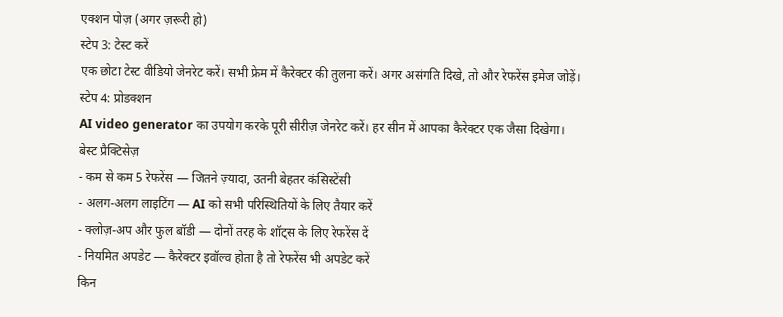एक्शन पोज़ (अगर ज़रूरी हो)
स्टेप 3: टेस्ट करें
एक छोटा टेस्ट वीडियो जेनरेट करें। सभी फ्रेम में कैरेक्टर की तुलना करें। अगर असंगति दिखे, तो और रेफरेंस इमेज जोड़ें।
स्टेप 4: प्रोडक्शन
AI video generator का उपयोग करके पूरी सीरीज़ जेनरेट करें। हर सीन में आपका कैरेक्टर एक जैसा दिखेगा।
बेस्ट प्रैक्टिसेज़
- कम से कम 5 रेफरेंस — जितने ज़्यादा, उतनी बेहतर कंसिस्टेंसी
- अलग-अलग लाइटिंग — AI को सभी परिस्थितियों के लिए तैयार करें
- क्लोज़-अप और फुल बॉडी — दोनों तरह के शॉट्स के लिए रेफरेंस दें
- नियमित अपडेट — कैरेक्टर इवॉल्व होता है तो रेफरेंस भी अपडेट करें
किन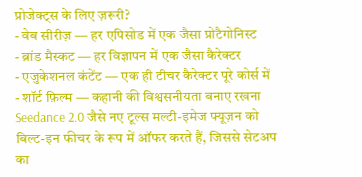प्रोजेक्ट्स के लिए ज़रूरी?
- वेब सीरीज़ — हर एपिसोड में एक जैसा प्रोटैगोनिस्ट
- ब्रांड मैस्कट — हर विज्ञापन में एक जैसा कैरेक्टर
- एजुकेशनल कंटेंट — एक ही टीचर कैरेक्टर पूरे कोर्स में
- शॉर्ट फ़िल्म — कहानी की विश्वसनीयता बनाए रखना
Seedance 2.0 जैसे नए टूल्स मल्टी-इमेज फ्यूज़न को बिल्ट-इन फीचर के रूप में ऑफर करते हैं, जिससे सेटअप का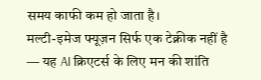समय काफी कम हो जाता है।
मल्टी-इमेज फ्यूज़न सिर्फ एक टेक्नीक नहीं है — यह AI क्रिएटर्स के लिए मन की शांति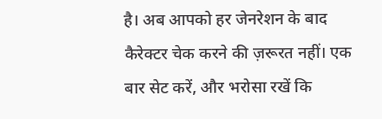है। अब आपको हर जेनरेशन के बाद कैरेक्टर चेक करने की ज़रूरत नहीं। एक बार सेट करें, और भरोसा रखें कि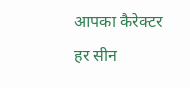आपका कैरेक्टर हर सीन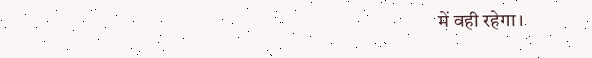में वही रहेगा।